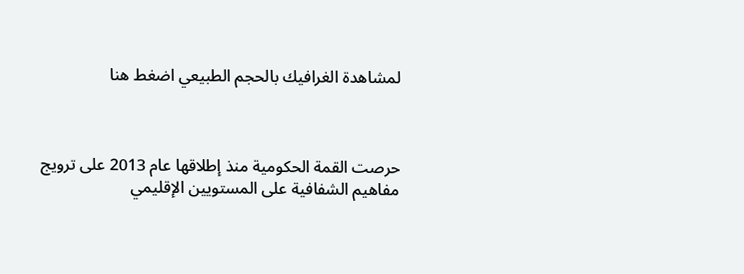لمشاهدة الغرافيك بالحجم الطبيعي اضغط هنا



حرصت القمة الحكومية منذ إطلاقها عام 2013 على ترويج مفاهيم الشفافية على المستويين الإقليمي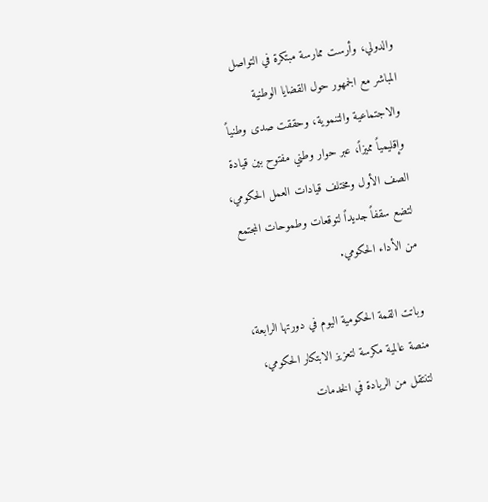والدولي، وأرست ممارسة مبتكرة في التواصل المباشر مع الجمهور حول القضايا الوطنية والاجتماعية والتنموية، وحققت صدى وطنياً وإقليمياً مميزاً، عبر حوار وطني مفتوح بين قيادة الصف الأول ومختلف قيادات العمل الحكومي، لتضع سقفاً جديداً لتوقعات وطموحات المجتمع من الأداء الحكومي.

وباتت القمة الحكومية اليوم في دورتها الرابعة، منصة عالمية مكرسة لتعزيز الابتكار الحكومي، لتنتقل من الريادة في الخدمات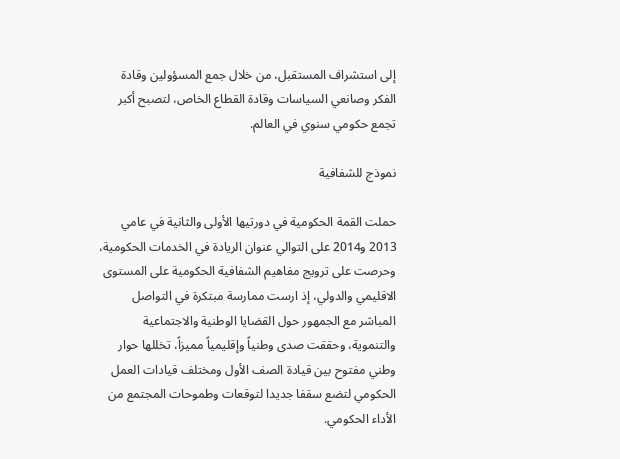إلى استشراف المستقبل، من خلال جمع المسؤولين وقادة الفكر وصانعي السياسات وقادة القطاع الخاص، لتصبح أكبر تجمع حكومي سنوي في العالم.

نموذج للشفافية

حملت القمة الحكومية في دورتيها الأولى والثانية في عامي 2013 و2014 على التوالي عنوان الريادة في الخدمات الحكومية، وحرصت على ترويج مفاهيم الشفافية الحكومية على المستوى الاقليمي والدولي، إذ ارست ممارسة مبتكرة في التواصل المباشر مع الجمهور حول القضايا الوطنية والاجتماعية والتنموية، وحققت صدى وطنياً وإقليمياً مميزاً، تخللها حوار وطني مفتوح بين قيادة الصف الأول ومختلف قيادات العمل الحكومي لتضع سقفا جديدا لتوقعات وطموحات المجتمع من الأداء الحكومي.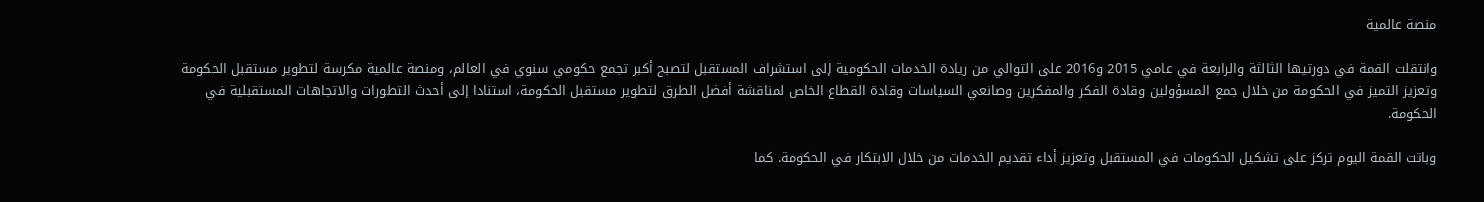منصة عالمية

وانتقلت القمة في دورتيها الثالثة والرابعة في عامي 2015 و2016 على التوالي من ريادة الخدمات الحكومية إلى استشراف المستقبل لتصبح أكبر تجمع حكومي سنوي في العالم، ومنصة عالمية مكرسة لتطوير مستقبل الحكومة وتعزيز التميز في الحكومة من خلال جمع المسؤولين وقادة الفكر والمفكرين وصانعي السياسات وقادة القطاع الخاص لمناقشة أفضل الطرق لتطوير مستقبل الحكومة، استنادا إلى أحدث التطورات والاتجاهات المستقبلية في الحكومة.

وباتت القمة اليوم تركز على تشكيل الحكومات في المستقبل وتعزيز أداء تقديم الخدمات من خلال الابتكار في الحكومة. كما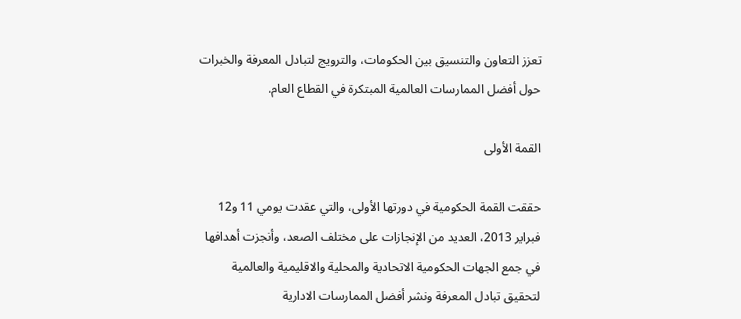تعزز التعاون والتنسيق بين الحكومات، والترويج لتبادل المعرفة والخبرات حول أفضل الممارسات العالمية المبتكرة في القطاع العام.

القمة الأولى

حققت القمة الحكومية في دورتها الأولى، والتي عقدت يومي 11 و12 فبراير 2013، العديد من الإنجازات على مختلف الصعد، وأنجزت أهدافها في جمع الجهات الحكومية الاتحادية والمحلية والاقليمية والعالمية لتحقيق تبادل المعرفة ونشر أفضل الممارسات الادارية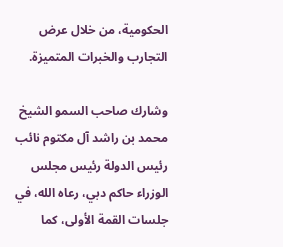الحكومية، من خلال عرض التجارب والخبرات المتميزة.

وشارك صاحب السمو الشيخ محمد بن راشد آل مكتوم نائب رئيس الدولة رئيس مجلس الوزراء حاكم دبي، رعاه الله، في جلسات القمة الأولى، كما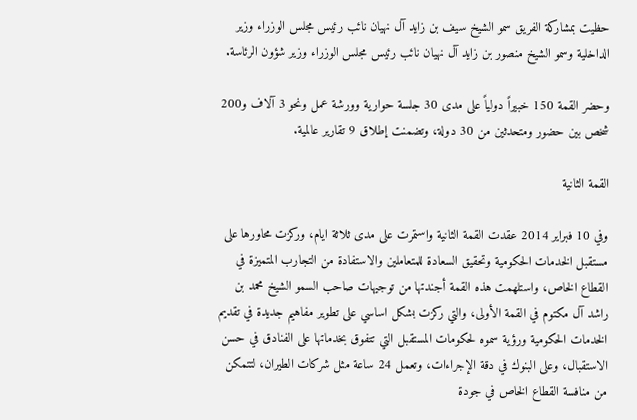حظيت بمشاركة الفريق سمو الشيخ سيف بن زايد آل نهيان نائب رئيس مجلس الوزراء وزير الداخلية وسمو الشيخ منصور بن زايد آل نهيان نائب رئيس مجلس الوزراء وزير شؤون الرئاسة.

وحضر القمة 150 خبيراً دولياً على مدى 30 جلسة حوارية وورشة عمل ونحو 3 آلاف و200 شخص بين حضور ومتحدثين من 30 دولة، وتضمنت إطلاق 9 تقارير عالمية.

القمة الثانية

وفي 10 فبراير 2014 عقدت القمة الثانية واستمرت على مدى ثلاثة ايام، وركزت محاورها على مستقبل الخدمات الحكومية وتحقيق السعادة للمتعاملين والاستفادة من التجارب المتميزة في القطاع الخاص، واستلهمت هذه القمة أجندتها من توجيهات صاحب السمو الشيخ محمد بن راشد آل مكتوم في القمة الأولى، والتي ركزت بشكل اساسي على تطوير مفاهيم جديدة في تقديم الخدمات الحكومية ورؤية سموه لحكومات المستقبل التي تتفوق بخدماتها على الفنادق في حسن الاستقبال، وعلى البنوك في دقة الإجراءات، وتعمل 24 ساعة مثل شركات الطيران، لتتمكن من منافسة القطاع الخاص في جودة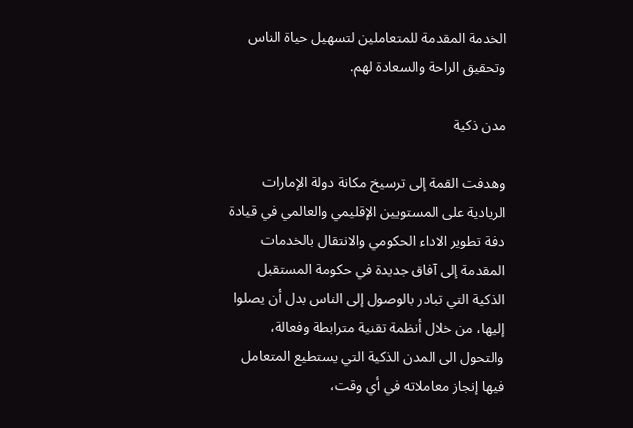الخدمة المقدمة للمتعاملين لتسهيل حياة الناس وتحقيق الراحة والسعادة لهم.

مدن ذكية

وهدفت القمة إلى ترسيخ مكانة دولة الإمارات الريادية على المستويين الإقليمي والعالمي في قيادة دفة تطوير الاداء الحكومي والانتقال بالخدمات المقدمة إلى آفاق جديدة في حكومة المستقبل الذكية التي تبادر بالوصول إلى الناس بدل أن يصلوا إليها، من خلال أنظمة تقنية مترابطة وفعالة، والتحول الى المدن الذكية التي يستطيع المتعامل فيها إنجاز معاملاته في أي وقت،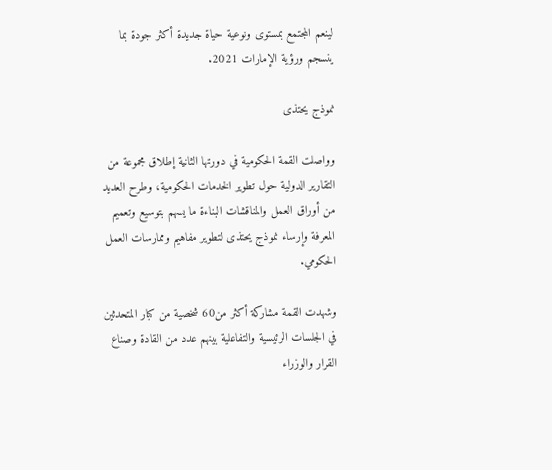لينعم المجتمع بمستوى ونوعية حياة جديدة أكثر جودة بما ينسجم ورؤية الإمارات 2021.

نموذج يحتذى

وواصلت القمة الحكومية في دورتها الثانية إطلاق مجموعة من التقارير الدولية حول تطوير الخدمات الحكومية، وطرح العديد من أوراق العمل والمناقشات البناءة ما يسهم بتوسيع وتعميم المعرفة وإرساء نموذج يحتذى لتطوير مفاهيم وممارسات العمل الحكومي.

وشهدت القمة مشاركة أكثر من60 شخصية من كبار المتحدثين في الجلسات الرئيسية والتفاعلية بينهم عدد من القادة وصناع القرار والوزراء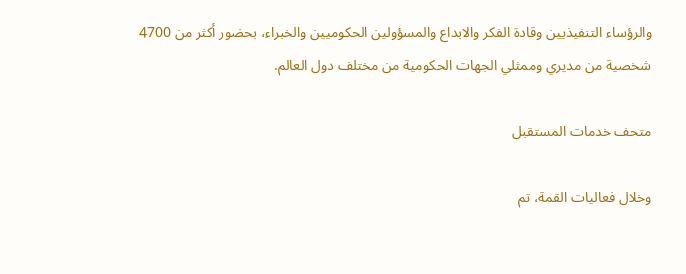والرؤساء التنفيذيين وقادة الفكر والابداع والمسؤولين الحكوميين والخبراء، بحضور أكثر من 4700 شخصية من مديري وممثلي الجهات الحكومية من مختلف دول العالم.

متحف خدمات المستقبل

وخلال فعاليات القمة، تم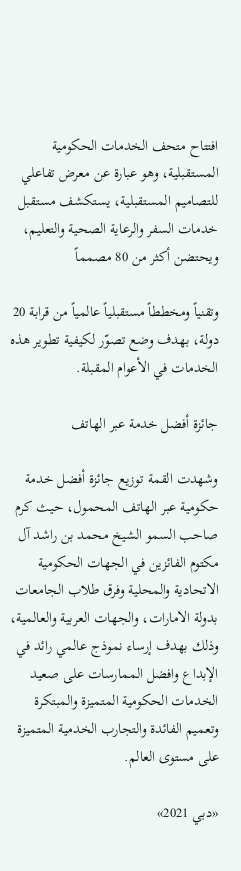افتتاح متحف الخدمات الحكومية المستقبلية، وهو عبارة عن معرض تفاعلي للتصاميم المستقبلية، يستكشف مستقبل خدمات السفر والرعاية الصحية والتعليم، ويحتضن أكثر من 80 مصمماً

وتقنياً ومخططاً مستقبلياً عالمياً من قرابة 20 دولة، بهدف وضع تصوّر لكيفية تطوير هذه الخدمات في الأعوام المقبلة.

جائزة أفضل خدمة عبر الهاتف

وشهدت القمة توزيع جائزة أفضل خدمة حكومية عبر الهاتف المحمول، حيث كرم صاحب السمو الشيخ محمد بن راشد آل مكتوم الفائزين في الجهات الحكومية الاتحادية والمحلية وفرق طلاب الجامعات بدولة الامارات، والجهات العربية والعالمية، وذلك بهدف إرساء نموذج عالمي رائد في الإبداع وافضل الممارسات على صعيد الخدمات الحكومية المتميزة والمبتكرة وتعميم الفائدة والتجارب الخدمية المتميزة على مستوى العالم.

«دبي 2021»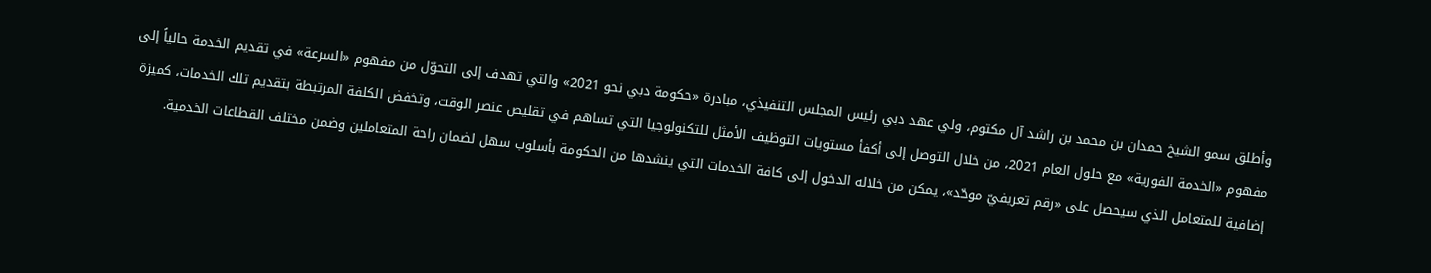وأطلق سمو الشيخ حمدان بن محمد بن راشد آل مكتوم، ولي عهد دبي رئيس المجلس التنفيذي، مبادرة «حكومة دبي نحو 2021» والتي تهدف إلى التحوّل من مفهوم «السرعة» في تقديم الخدمة حالياً إلى مفهوم «الخدمة الفورية» مع حلول العام 2021، من خلال التوصل إلى أكفأ مستويات التوظيف الأمثل للتكنولوجيا التي تساهم في تقليص عنصر الوقت، وتخفض الكلفة المرتبطة بتقديم تلك الخدمات، كميزة إضافية للمتعامل الذي سيحصل على «رقم تعريفيّ موحّد»، يمكن من خلاله الدخول إلى كافة الخدمات التي ينشدها من الحكومة بأسلوب سهل لضمان راحة المتعاملين وضمن مختلف القطاعات الخدمية.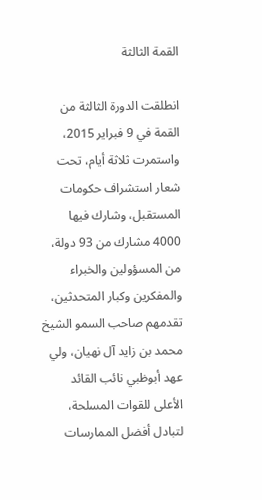القمة الثالثة

انطلقت الدورة الثالثة من القمة في 9 فبراير 2015، واستمرت ثلاثة أيام، تحت شعار استشراف حكومات المستقبل، وشارك فيها 4000 مشارك من 93 دولة، من المسؤولين والخبراء والمفكرين وكبار المتحدثين، تقدمهم صاحب السمو الشيخ محمد بن زايد آل نهيان، ولي عهد أبوظبي نائب القائد الأعلى للقوات المسلحة، لتبادل أفضل الممارسات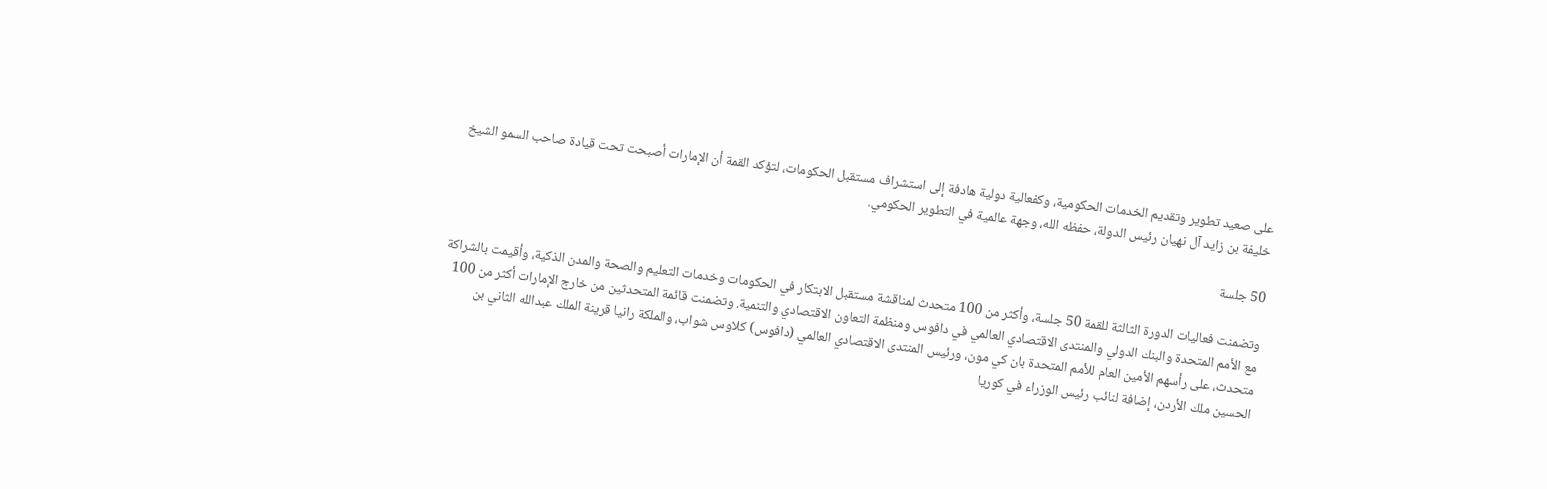على صعيد تطوير وتقديم الخدمات الحكومية، وكفعالية دولية هادفة إلى استشراف مستقبل الحكومات، لتؤكد القمة أن الإمارات أصبحت تحت قيادة صاحب السمو الشيخ خليفة بن زايد آل نهيان رئيس الدولة، حفظه الله، وجهة عالمية في التطوير الحكومي.

50 جلسة

وتضمنت فعاليات الدورة الثالثة للقمة 50 جلسة، وأكثر من 100 متحدث لمناقشة مستقبل الابتكار في الحكومات وخدمات التعليم والصحة والمدن الذكية، وأقيمت بالشراكة مع الأمم المتحدة والبنك الدولي والمنتدى الاقتصادي العالمي في دافوس ومنظمة التعاون الاقتصادي والتنمية. وتضمنت قائمة المتحدثين من خارج الإمارات أكثر من 100 متحدث، على رأسهم الأمين العام للأمم المتحدة بان كي مون، ورئيس المنتدى الاقتصادي العالمي (دافوس) كلاوس شواب، والملكة رانيا قرينة الملك عبدالله الثاني بن الحسين ملك الأردن، إضافة لنائب رئيس الوزراء في كوريا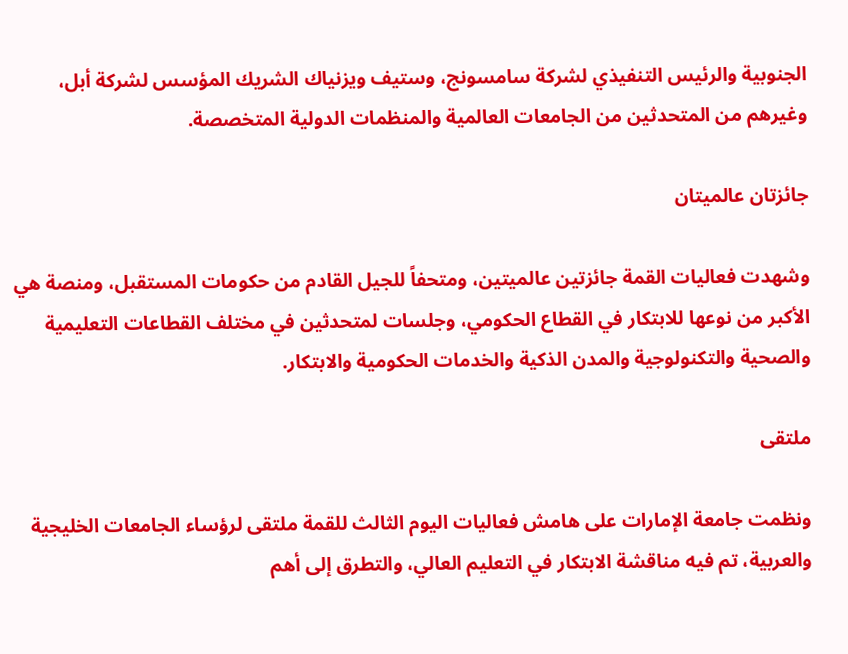الجنوبية والرئيس التنفيذي لشركة سامسونج، وستيف ويزنياك الشريك المؤسس لشركة أبل، وغيرهم من المتحدثين من الجامعات العالمية والمنظمات الدولية المتخصصة.

جائزتان عالميتان

وشهدت فعاليات القمة جائزتين عالميتين، ومتحفاً للجيل القادم من حكومات المستقبل، ومنصة هي الأكبر من نوعها للابتكار في القطاع الحكومي، وجلسات لمتحدثين في مختلف القطاعات التعليمية والصحية والتكنولوجية والمدن الذكية والخدمات الحكومية والابتكار.

ملتقى

ونظمت جامعة الإمارات على هامش فعاليات اليوم الثالث للقمة ملتقى لرؤساء الجامعات الخليجية والعربية، تم فيه مناقشة الابتكار في التعليم العالي، والتطرق إلى أهم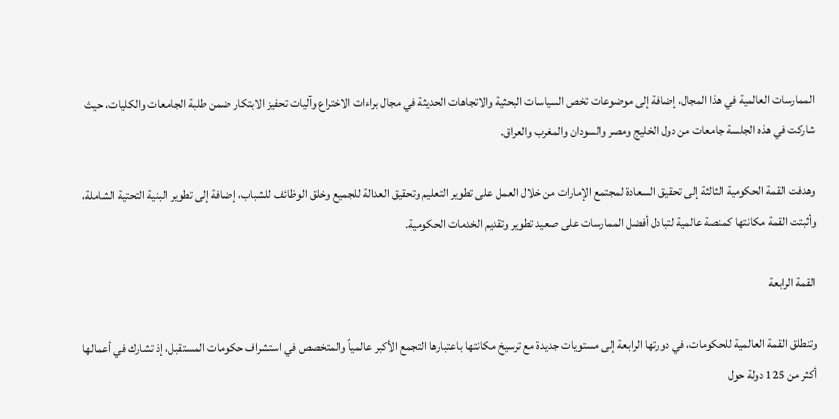الممارسات العالمية في هذا المجال، إضافة إلى موضوعات تخص السياسات البحثية والاتجاهات الحديثة في مجال براءات الاختراع وآليات تحفيز الابتكار ضمن طلبة الجامعات والكليات، حيث شاركت في هذه الجلسة جامعات من دول الخليج ومصر والسودان والمغرب والعراق.

وهدفت القمة الحكومية الثالثة إلى تحقيق السعادة لمجتمع الإمارات من خلال العمل على تطوير التعليم وتحقيق العدالة للجميع وخلق الوظائف للشباب، إضافة إلى تطوير البنية التحتية الشاملة، وأثبتت القمة مكانتها كمنصة عالمية لتبادل أفضل الممارسات على صعيد تطوير وتقديم الخدمات الحكومية.

القمة الرابعة

وتنطلق القمة العالمية للحكومات، في دورتها الرابعة إلى مستويات جديدة مع ترسيخ مكانتها باعتبارها التجمع الأكبر عالمياً والمتخصص في استشراف حكومات المستقبل، إذ تشارك في أعمالها أكثر من 125 دولة حول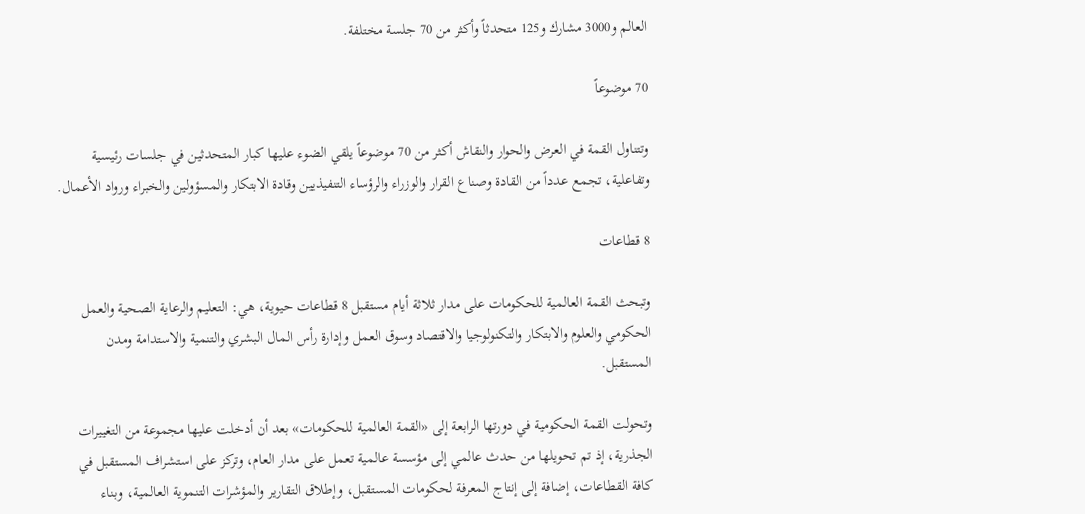العالم و3000 مشارك و125 متحدثاً وأكثر من 70 جلسة مختلفة.

70 موضوعاً

وتتناول القمة في العرض والحوار والنقاش أكثر من 70 موضوعاً يلقي الضوء عليها كبار المتحدثين في جلسات رئيسية وتفاعلية، تجمع عدداً من القادة وصناع القرار والوزراء والرؤساء التنفيذيين وقادة الابتكار والمسؤولين والخبراء ورواد الأعمال.

8 قطاعات

وتبحث القمة العالمية للحكومات على مدار ثلاثة أيام مستقبل 8 قطاعات حيوية، هي: التعليم والرعاية الصحية والعمل الحكومي والعلوم والابتكار والتكنولوجيا والاقتصاد وسوق العمل وإدارة رأس المال البشري والتنمية والاستدامة ومدن المستقبل.

وتحولت القمة الحكومية في دورتها الرابعة إلى «القمة العالمية للحكومات» بعد أن أدخلت عليها مجموعة من التغييرات الجذرية، إذ تم تحويلها من حدث عالمي إلى مؤسسة عالمية تعمل على مدار العام، وتركز على استشراف المستقبل في كافة القطاعات، إضافة إلى إنتاج المعرفة لحكومات المستقبل، وإطلاق التقارير والمؤشرات التنموية العالمية، وبناء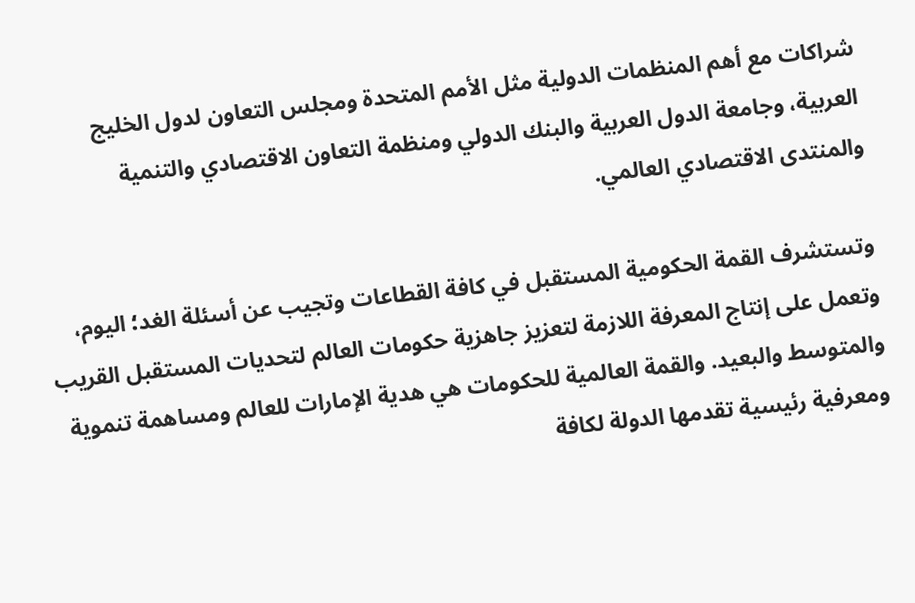شراكات مع أهم المنظمات الدولية مثل الأمم المتحدة ومجلس التعاون لدول الخليج العربية، وجامعة الدول العربية والبنك الدولي ومنظمة التعاون الاقتصادي والتنمية والمنتدى الاقتصادي العالمي.

وتستشرف القمة الحكومية المستقبل في كافة القطاعات وتجيب عن أسئلة الغد؛ اليوم، وتعمل على إنتاج المعرفة اللازمة لتعزيز جاهزية حكومات العالم لتحديات المستقبل القريب والمتوسط والبعيد. والقمة العالمية للحكومات هي هدية الإمارات للعالم ومساهمة تنموية ومعرفية رئيسية تقدمها الدولة لكافة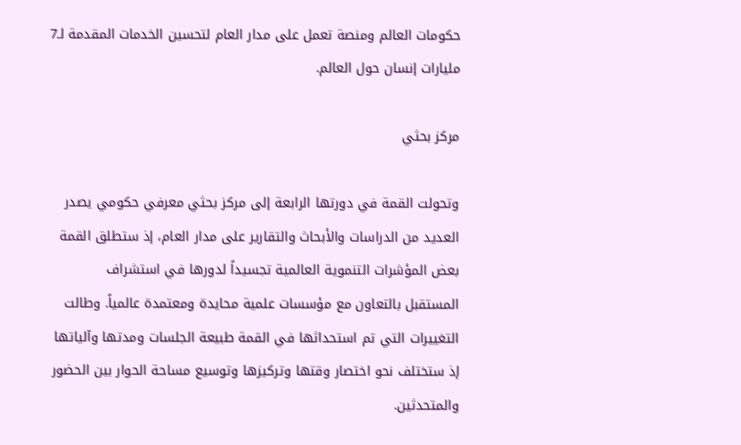حكومات العالم ومنصة تعمل على مدار العام لتحسين الخدمات المقدمة لـ7 مليارات إنسان حول العالم.

مركز بحثي

وتحولت القمة في دورتها الرابعة إلى مركز بحثي معرفي حكومي يصدر العديد من الدراسات والأبحاث والتقارير على مدار العام، إذ ستطلق القمة بعض المؤشرات التنموية العالمية تجسيداً لدورها في استشراف المستقبل بالتعاون مع مؤسسات علمية محايدة ومعتمدة عالمياً. وطالت التغييرات التي تم استحداثها في القمة طبيعة الجلسات ومدتها وآلياتها إذ ستختلف نحو اختصار وقتها وتركيزها وتوسيع مساحة الحوار بين الحضور والمتحدثين.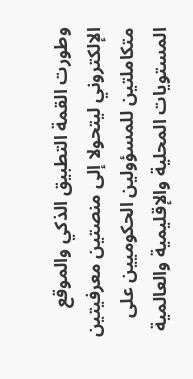وطورت القمة التطبيق الذكي والموقع الإلكتروني ليتحولا إلى منصتين معرفيتين متكاملتين للمسؤولين الحكوميين على المستويات المحلية والإقليمية والعالمية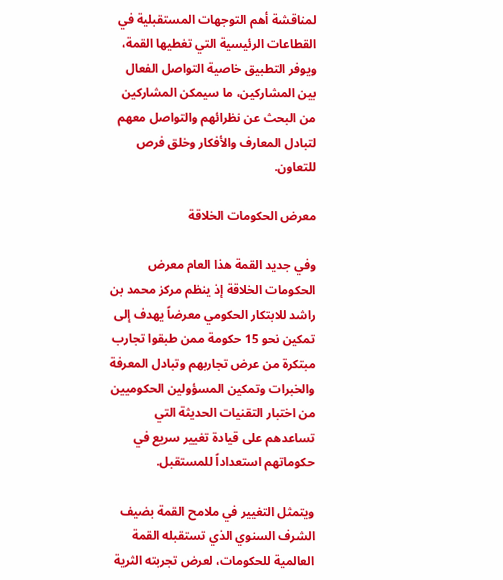لمناقشة أهم التوجهات المستقبلية في القطاعات الرئيسية التي تغطيها القمة، ويوفر التطبيق خاصية التواصل الفعال بين المشاركين، ما سيمكن المشاركين من البحث عن نظرائهم والتواصل معهم لتبادل المعارف والأفكار وخلق فرص للتعاون.

معرض الحكومات الخلاقة

وفي جديد القمة هذا العام معرض الحكومات الخلاقة إذ ينظم مركز محمد بن راشد للابتكار الحكومي معرضاً يهدف إلى تمكين نحو 15 حكومة ممن طبقوا تجارب مبتكرة من عرض تجاربهم وتبادل المعرفة والخبرات وتمكين المسؤولين الحكوميين من اختبار التقنيات الحديثة التي تساعدهم على قيادة تغيير سريع في حكوماتهم استعداداً للمستقبل.

ويتمثل التغيير في ملامح القمة بضيف الشرف السنوي الذي تستقبله القمة العالمية للحكومات، لعرض تجربته الثرية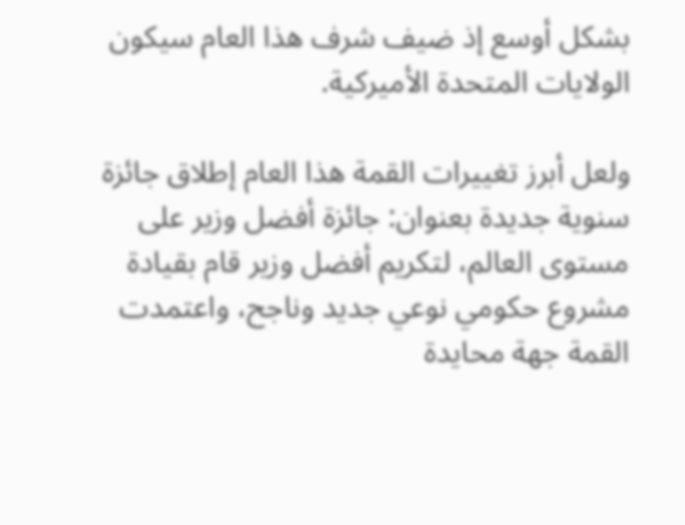بشكل أوسع إذ ضيف شرف هذا العام سيكون الولايات المتحدة الأميركية.

ولعل أبرز تغييرات القمة هذا العام إطلاق جائزة سنوية جديدة بعنوان: جائزة أفضل وزير على مستوى العالم، لتكريم أفضل وزير قام بقيادة مشروع حكومي نوعي جديد وناجح، واعتمدت القمة جهة محايدة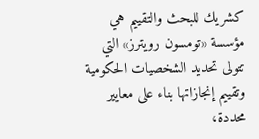كشريك للبحث والتقييم هي مؤسسة «تومسون رويترز» التي تتولى تحديد الشخصيات الحكومية وتقييم إنجازاتها بناء على معايير محددة،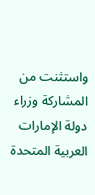واستثنت من المشاركة وزراء دولة الإمارات العربية المتحدة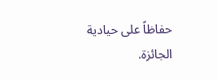حفاظاً على حيادية الجائزة.